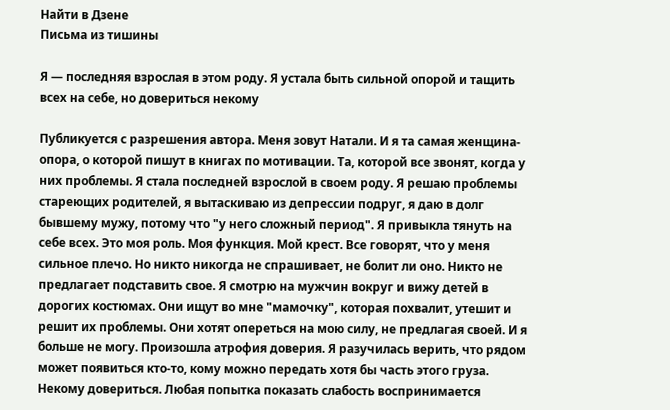Найти в Дзене
Письма из тишины

Я — последняя взрослая в этом роду. Я устала быть сильной опорой и тащить всех на себе, но довериться некому

Публикуется с разрешения автора. Меня зовут Натали. И я та самая женщина-опора, о которой пишут в книгах по мотивации. Та, которой все звонят, когда у них проблемы. Я стала последней взрослой в своем роду. Я решаю проблемы стареющих родителей, я вытаскиваю из депрессии подруг, я даю в долг бывшему мужу, потому что "у него сложный период". Я привыкла тянуть на себе всех. Это моя роль. Моя функция. Мой крест. Все говорят, что у меня сильное плечо. Но никто никогда не спрашивает, не болит ли оно. Никто не предлагает подставить свое. Я смотрю на мужчин вокруг и вижу детей в дорогих костюмах. Они ищут во мне "мамочку", которая похвалит, утешит и решит их проблемы. Они хотят опереться на мою силу, не предлагая своей. И я больше не могу. Произошла атрофия доверия. Я разучилась верить, что рядом может появиться кто-то, кому можно передать хотя бы часть этого груза. Некому довериться. Любая попытка показать слабость воспринимается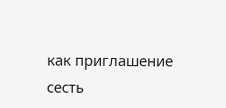как приглашение сесть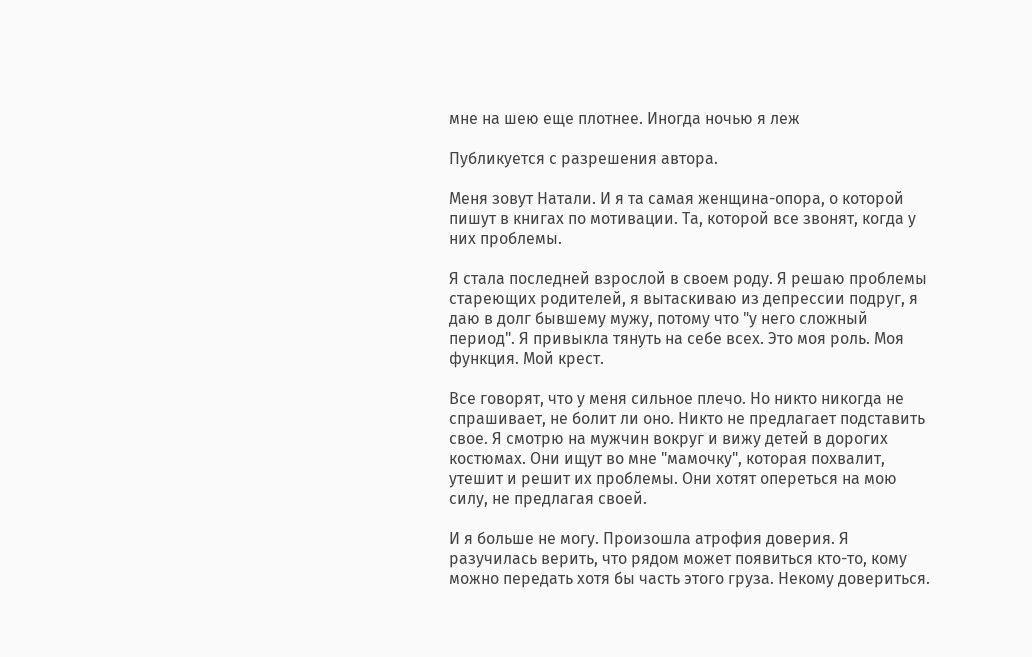мне на шею еще плотнее. Иногда ночью я леж

Публикуется с разрешения автора.

Меня зовут Натали. И я та самая женщина-опора, о которой пишут в книгах по мотивации. Та, которой все звонят, когда у них проблемы.

Я стала последней взрослой в своем роду. Я решаю проблемы стареющих родителей, я вытаскиваю из депрессии подруг, я даю в долг бывшему мужу, потому что "у него сложный период". Я привыкла тянуть на себе всех. Это моя роль. Моя функция. Мой крест.

Все говорят, что у меня сильное плечо. Но никто никогда не спрашивает, не болит ли оно. Никто не предлагает подставить свое. Я смотрю на мужчин вокруг и вижу детей в дорогих костюмах. Они ищут во мне "мамочку", которая похвалит, утешит и решит их проблемы. Они хотят опереться на мою силу, не предлагая своей.

И я больше не могу. Произошла атрофия доверия. Я разучилась верить, что рядом может появиться кто-то, кому можно передать хотя бы часть этого груза. Некому довериться.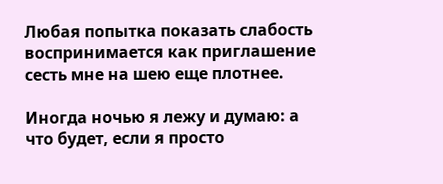Любая попытка показать слабость воспринимается как приглашение сесть мне на шею еще плотнее.

Иногда ночью я лежу и думаю: а что будет, если я просто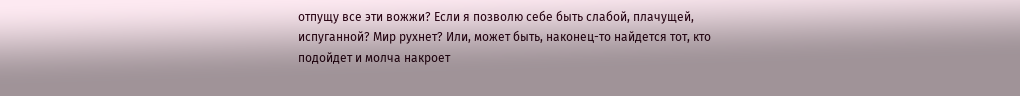отпущу все эти вожжи? Если я позволю себе быть слабой, плачущей, испуганной? Мир рухнет? Или, может быть, наконец-то найдется тот, кто подойдет и молча накроет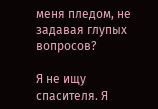меня пледом, не задавая глупых вопросов?

Я не ищу спасителя. Я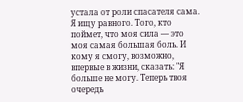устала от роли спасателя сама. Я ищу равного. Того, кто поймет, что моя сила — это моя самая большая боль. И кому я смогу, возможно, впервые в жизни, сказать: "Я больше не могу. Теперь твоя очередь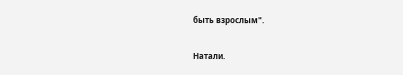быть взрослым".

Натали.